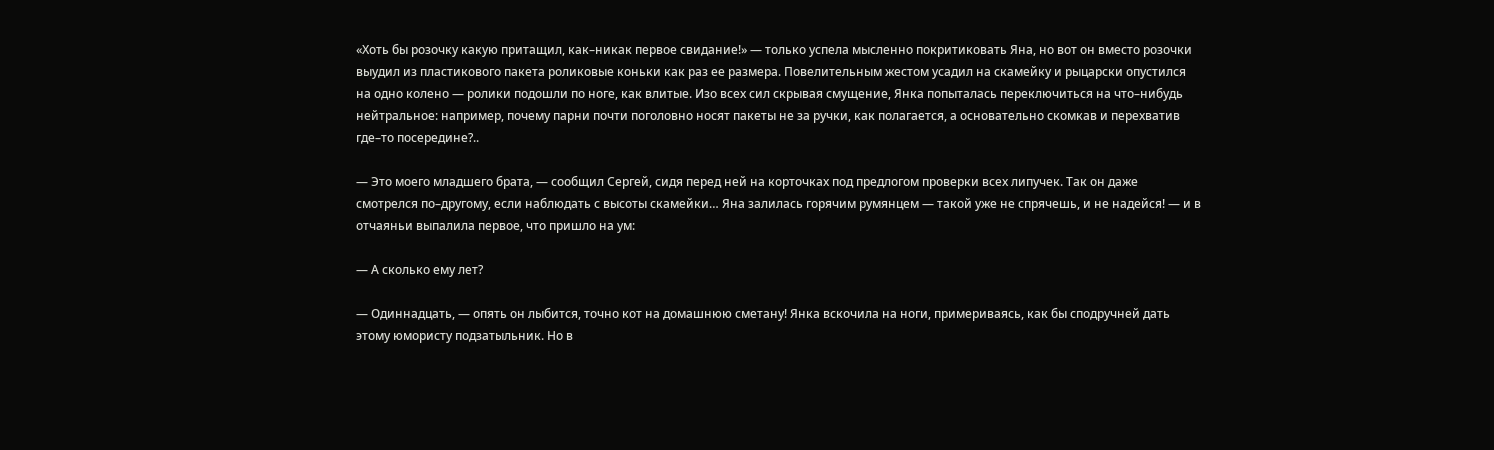«Хоть бы розочку какую притащил, как–никак первое свидание!» — только успела мысленно покритиковать Яна, но вот он вместо розочки выудил из пластикового пакета роликовые коньки как раз ее размера. Повелительным жестом усадил на скамейку и рыцарски опустился на одно колено — ролики подошли по ноге, как влитые. Изо всех сил скрывая смущение, Янка попыталась переключиться на что–нибудь нейтральное: например, почему парни почти поголовно носят пакеты не за ручки, как полагается, а основательно скомкав и перехватив где–то посередине?..

— Это моего младшего брата, — сообщил Сергей, сидя перед ней на корточках под предлогом проверки всех липучек. Так он даже смотрелся по–другому, если наблюдать с высоты скамейки… Яна залилась горячим румянцем — такой уже не спрячешь, и не надейся! — и в отчаяньи выпалила первое, что пришло на ум:

— А сколько ему лет?

— Одиннадцать, — опять он лыбится, точно кот на домашнюю сметану! Янка вскочила на ноги, примериваясь, как бы сподручней дать этому юмористу подзатыльник. Но в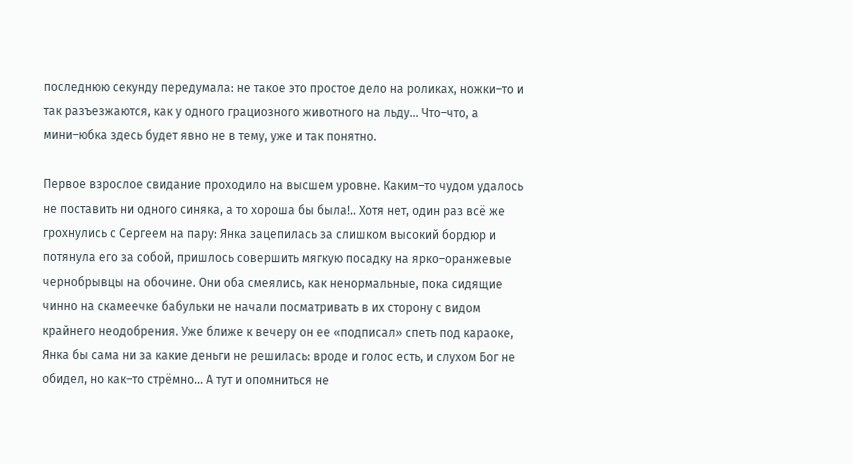последнюю секунду передумала: не такое это простое дело на роликах, ножки–то и так разъезжаются, как у одного грациозного животного на льду… Что–что, а мини–юбка здесь будет явно не в тему, уже и так понятно.

Первое взрослое свидание проходило на высшем уровне. Каким–то чудом удалось не поставить ни одного синяка, а то хороша бы была!.. Хотя нет, один раз всё же грохнулись с Сергеем на пару: Янка зацепилась за слишком высокий бордюр и потянула его за собой, пришлось совершить мягкую посадку на ярко–оранжевые чернобрывцы на обочине. Они оба смеялись, как ненормальные, пока сидящие чинно на скамеечке бабульки не начали посматривать в их сторону с видом крайнего неодобрения. Уже ближе к вечеру он ее «подписал» спеть под караоке, Янка бы сама ни за какие деньги не решилась: вроде и голос есть, и слухом Бог не обидел, но как–то стрёмно… А тут и опомниться не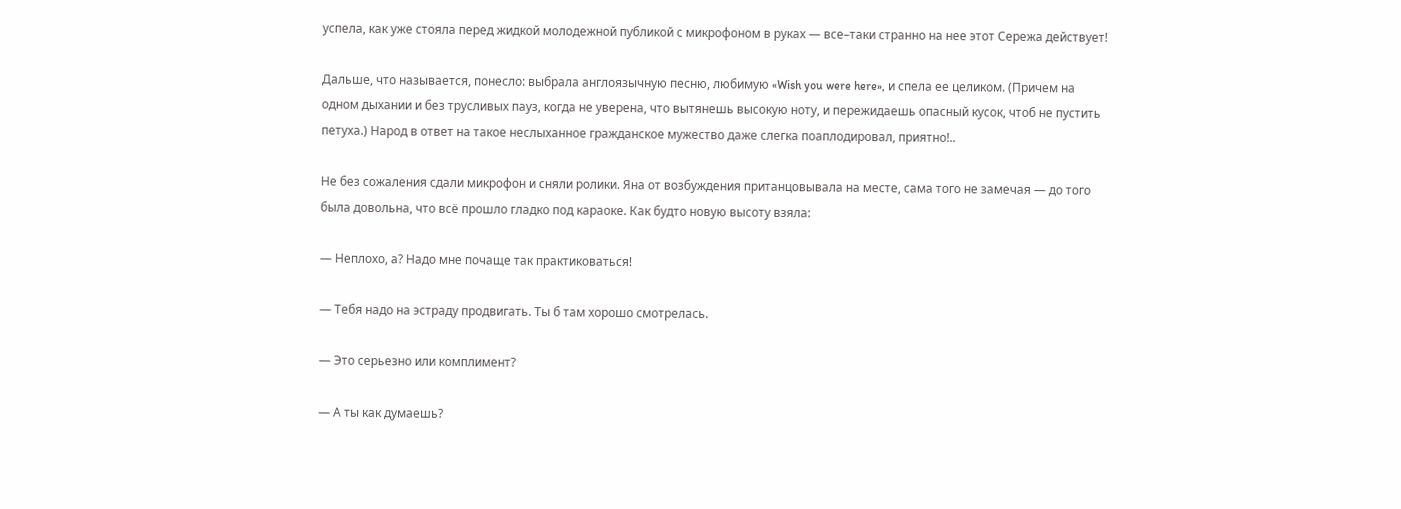успела, как уже стояла перед жидкой молодежной публикой с микрофоном в руках — все–таки странно на нее этот Сережа действует!

Дальше, что называется, понесло: выбрала англоязычную песню, любимую «Wish you were here», и спела ее целиком. (Причем на одном дыхании и без трусливых пауз, когда не уверена, что вытянешь высокую ноту, и пережидаешь опасный кусок, чтоб не пустить петуха.) Народ в ответ на такое неслыханное гражданское мужество даже слегка поаплодировал, приятно!..

Не без сожаления сдали микрофон и сняли ролики. Яна от возбуждения пританцовывала на месте, сама того не замечая — до того была довольна, что всё прошло гладко под караоке. Как будто новую высоту взяла:

— Неплохо, а? Надо мне почаще так практиковаться!

— Тебя надо на эстраду продвигать. Ты б там хорошо смотрелась.

— Это серьезно или комплимент?

— А ты как думаешь?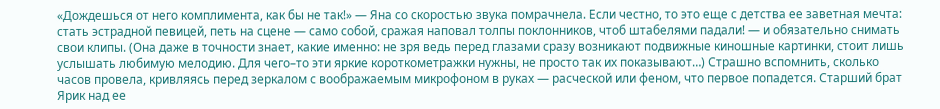«Дождешься от него комплимента, как бы не так!» — Яна со скоростью звука помрачнела. Если честно, то это еще с детства ее заветная мечта: стать эстрадной певицей, петь на сцене — само собой, сражая наповал толпы поклонников, чтоб штабелями падали! — и обязательно снимать свои клипы. (Она даже в точности знает, какие именно: не зря ведь перед глазами сразу возникают подвижные киношные картинки, стоит лишь услышать любимую мелодию. Для чего–то эти яркие короткометражки нужны, не просто так их показывают…) Страшно вспомнить, сколько часов провела, кривляясь перед зеркалом с воображаемым микрофоном в руках — расческой или феном, что первое попадется. Старший брат Ярик над ее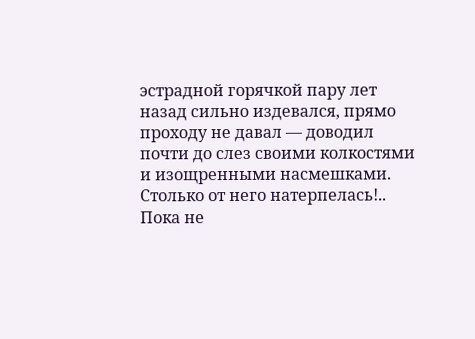эстрадной горячкой пару лет назад сильно издевался, прямо проходу не давал — доводил почти до слез своими колкостями и изощренными насмешками. Столько от него натерпелась!.. Пока не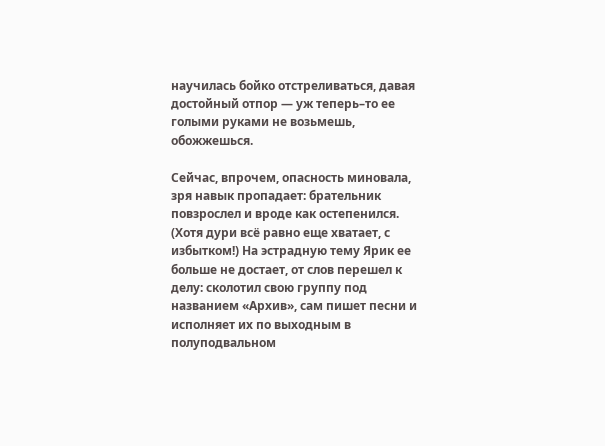научилась бойко отстреливаться, давая достойный отпор — уж теперь–то ее голыми руками не возьмешь, обожжешься.

Сейчас, впрочем, опасность миновала, зря навык пропадает: брательник повзрослел и вроде как остепенился. (Хотя дури всё равно еще хватает, с избытком!) На эстрадную тему Ярик ее больше не достает, от слов перешел к делу: сколотил свою группу под названием «Архив», сам пишет песни и исполняет их по выходным в полуподвальном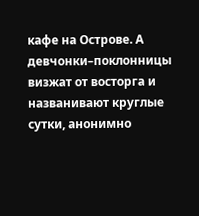кафе на Острове. А девчонки–поклонницы визжат от восторга и названивают круглые сутки, анонимно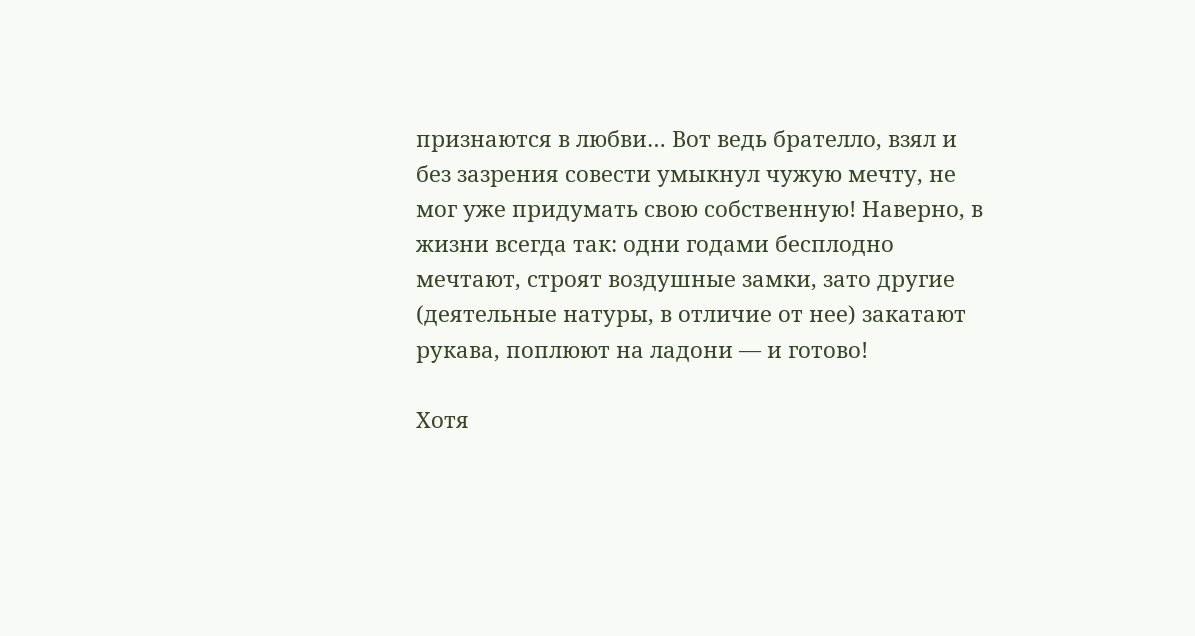признаются в любви… Вот ведь брателло, взял и без зазрения совести умыкнул чужую мечту, не мог уже придумать свою собственную! Наверно, в жизни всегда так: одни годами бесплодно мечтают, строят воздушные замки, зато другие (деятельные натуры, в отличие от нее) закатают рукава, поплюют на ладони — и готово!

Хотя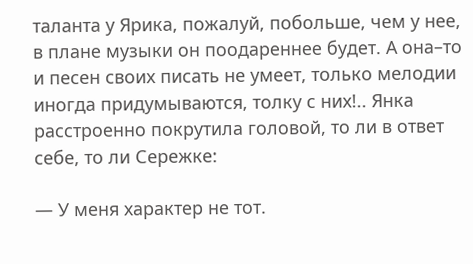таланта у Ярика, пожалуй, побольше, чем у нее, в плане музыки он поодареннее будет. А она–то и песен своих писать не умеет, только мелодии иногда придумываются, толку с них!.. Янка расстроенно покрутила головой, то ли в ответ себе, то ли Сережке:

— У меня характер не тот.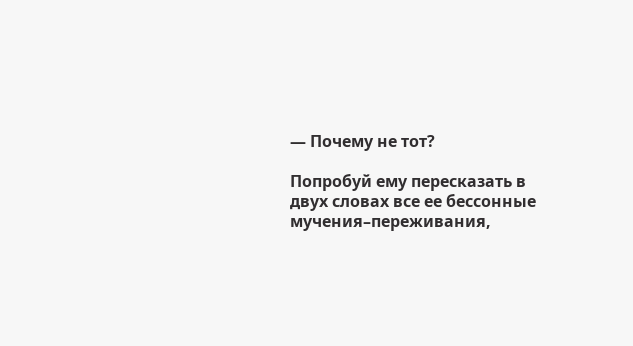— Почему не тот?

Попробуй ему пересказать в двух словах все ее бессонные мучения–переживания,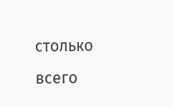столько всего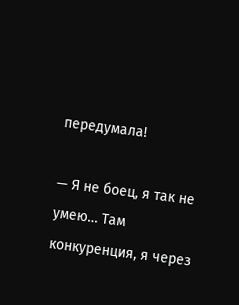передумала!

— Я не боец, я так не умею… Там конкуренция, я через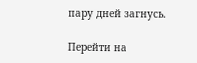пару дней загнусь.

Перейти на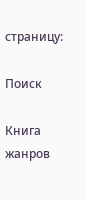страницу:

Поиск

Книга жанров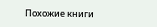Похожие книги